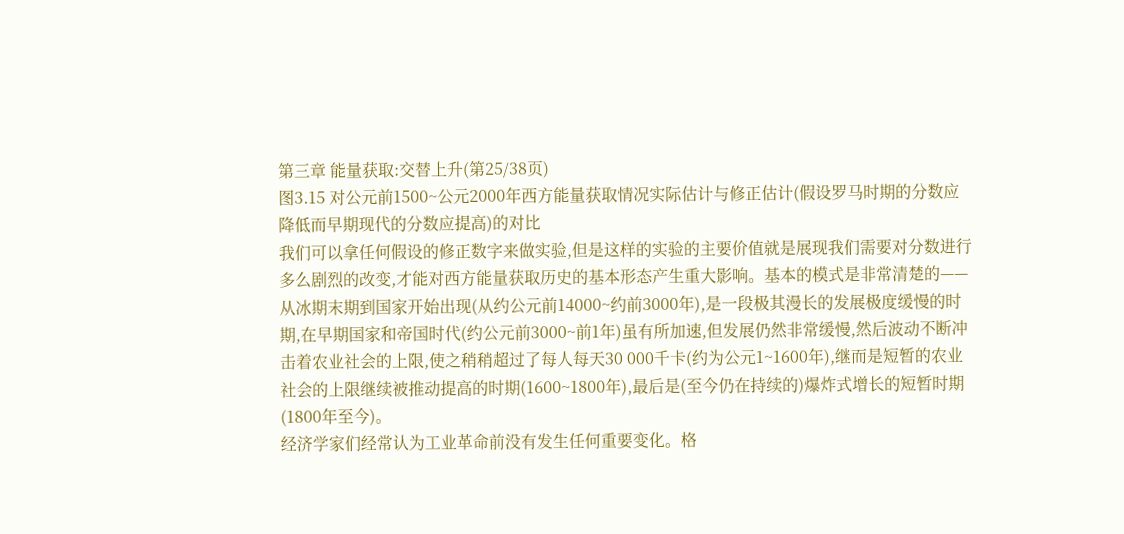第三章 能量获取:交替上升(第25/38页)
图3.15 对公元前1500~公元2000年西方能量获取情况实际估计与修正估计(假设罗马时期的分数应降低而早期现代的分数应提高)的对比
我们可以拿任何假设的修正数字来做实验,但是这样的实验的主要价值就是展现我们需要对分数进行多么剧烈的改变,才能对西方能量获取历史的基本形态产生重大影响。基本的模式是非常清楚的——从冰期末期到国家开始出现(从约公元前14000~约前3000年),是一段极其漫长的发展极度缓慢的时期,在早期国家和帝国时代(约公元前3000~前1年)虽有所加速,但发展仍然非常缓慢,然后波动不断冲击着农业社会的上限,使之稍稍超过了每人每天30 000千卡(约为公元1~1600年),继而是短暂的农业社会的上限继续被推动提高的时期(1600~1800年),最后是(至今仍在持续的)爆炸式增长的短暂时期(1800年至今)。
经济学家们经常认为工业革命前没有发生任何重要变化。格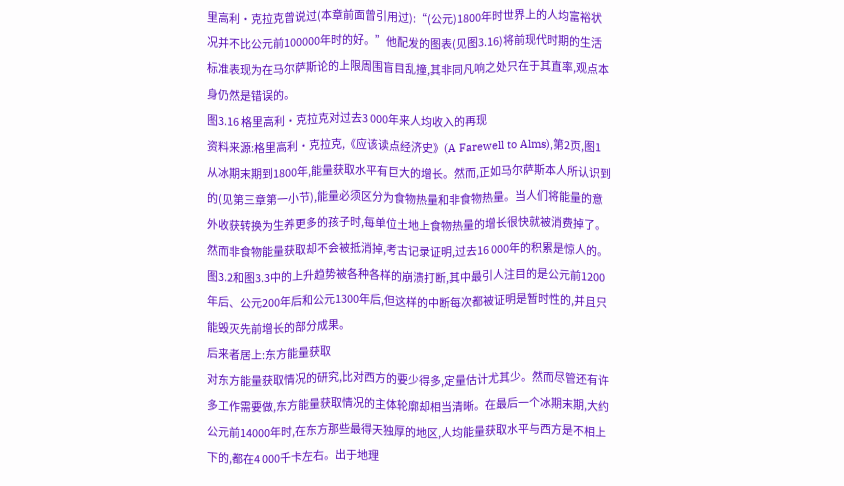里高利·克拉克曾说过(本章前面曾引用过):“(公元)1800年时世界上的人均富裕状况并不比公元前100000年时的好。”他配发的图表(见图3.16)将前现代时期的生活标准表现为在马尔萨斯论的上限周围盲目乱撞,其非同凡响之处只在于其直率,观点本身仍然是错误的。
图3.16 格里高利·克拉克对过去3 000年来人均收入的再现
资料来源:格里高利·克拉克,《应该读点经济史》(A Farewell to Alms),第2页,图1
从冰期末期到1800年,能量获取水平有巨大的增长。然而,正如马尔萨斯本人所认识到的(见第三章第一小节),能量必须区分为食物热量和非食物热量。当人们将能量的意外收获转换为生养更多的孩子时,每单位土地上食物热量的增长很快就被消费掉了。然而非食物能量获取却不会被抵消掉,考古记录证明,过去16 000年的积累是惊人的。图3.2和图3.3中的上升趋势被各种各样的崩溃打断,其中最引人注目的是公元前1200年后、公元200年后和公元1300年后,但这样的中断每次都被证明是暂时性的,并且只能毁灭先前增长的部分成果。
后来者居上:东方能量获取
对东方能量获取情况的研究,比对西方的要少得多,定量估计尤其少。然而尽管还有许多工作需要做,东方能量获取情况的主体轮廓却相当清晰。在最后一个冰期末期,大约公元前14000年时,在东方那些最得天独厚的地区,人均能量获取水平与西方是不相上下的,都在4 000千卡左右。出于地理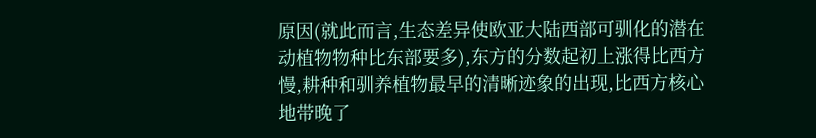原因(就此而言,生态差异使欧亚大陆西部可驯化的潜在动植物物种比东部要多),东方的分数起初上涨得比西方慢,耕种和驯养植物最早的清晰迹象的出现,比西方核心地带晚了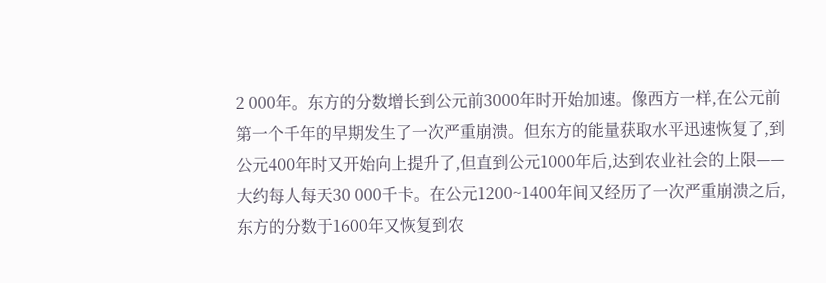2 000年。东方的分数增长到公元前3000年时开始加速。像西方一样,在公元前第一个千年的早期发生了一次严重崩溃。但东方的能量获取水平迅速恢复了,到公元400年时又开始向上提升了,但直到公元1000年后,达到农业社会的上限——大约每人每天30 000千卡。在公元1200~1400年间又经历了一次严重崩溃之后,东方的分数于1600年又恢复到农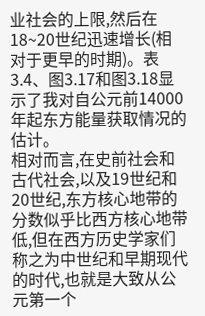业社会的上限,然后在18~20世纪迅速增长(相对于更早的时期)。表3.4、图3.17和图3.18显示了我对自公元前14000年起东方能量获取情况的估计。
相对而言,在史前社会和古代社会,以及19世纪和20世纪,东方核心地带的分数似乎比西方核心地带低,但在西方历史学家们称之为中世纪和早期现代的时代,也就是大致从公元第一个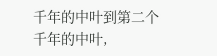千年的中叶到第二个千年的中叶,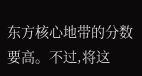东方核心地带的分数要高。不过,将这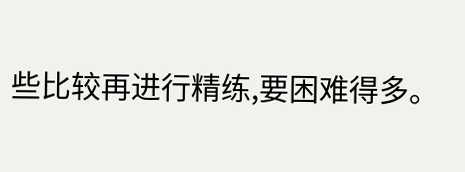些比较再进行精练,要困难得多。